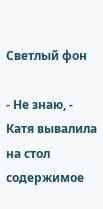Светлый фон

- Не знаю, - Катя вывалила на стол содержимое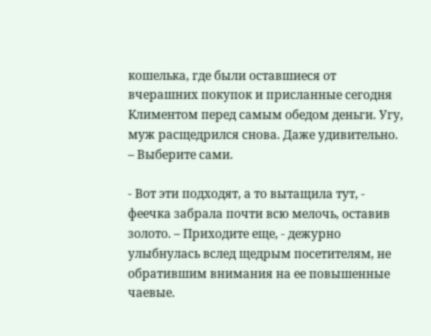кошелька, где были оставшиеся от вчерашних покупок и присланные сегодня Климентом перед самым обедом деньги. Угу, муж расщедрился снова. Даже удивительно. – Выберите сами.

- Вот эти подходят, а то вытащила тут, - феечка забрала почти всю мелочь, оставив золото. – Приходите еще, - дежурно улыбнулась вслед щедрым посетителям, не обратившим внимания на ее повышенные чаевые.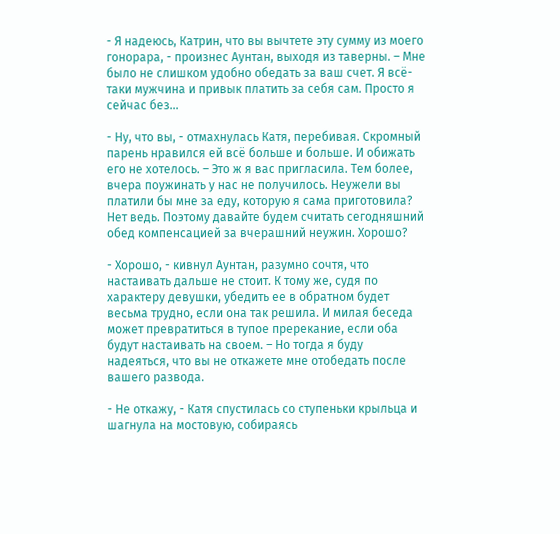- Я надеюсь, Катрин, что вы вычтете эту сумму из моего гонорара, - произнес Аунтан, выходя из таверны. – Мне было не слишком удобно обедать за ваш счет. Я всё-таки мужчина и привык платить за себя сам. Просто я сейчас без…

- Ну, что вы, - отмахнулась Катя, перебивая. Скромный парень нравился ей всё больше и больше. И обижать его не хотелось. – Это ж я вас пригласила. Тем более, вчера поужинать у нас не получилось. Неужели вы платили бы мне за еду, которую я сама приготовила? Нет ведь. Поэтому давайте будем считать сегодняшний обед компенсацией за вчерашний неужин. Хорошо?

- Хорошо, - кивнул Аунтан, разумно сочтя, что настаивать дальше не стоит. К тому же, судя по характеру девушки, убедить ее в обратном будет весьма трудно, если она так решила. И милая беседа может превратиться в тупое пререкание, если оба будут настаивать на своем. – Но тогда я буду надеяться, что вы не откажете мне отобедать после вашего развода.

- Не откажу, - Катя спустилась со ступеньки крыльца и шагнула на мостовую, собираясь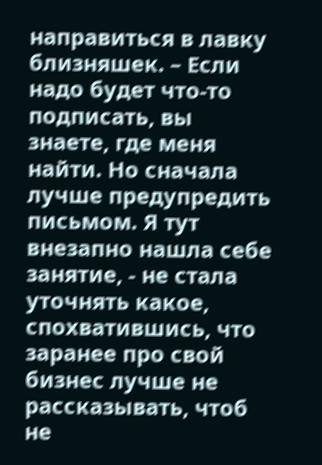направиться в лавку близняшек. – Если надо будет что-то подписать, вы знаете, где меня найти. Но сначала лучше предупредить письмом. Я тут внезапно нашла себе занятие, - не стала уточнять какое, спохватившись, что заранее про свой бизнес лучше не рассказывать, чтоб не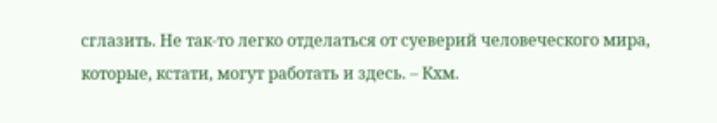сглазить. Не так-то легко отделаться от суеверий человеческого мира, которые, кстати, могут работать и здесь. – Кхм.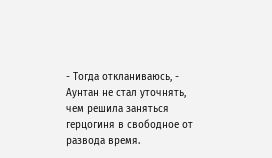- Тогда откланиваюсь, - Аунтан не стал уточнять, чем решила заняться герцогиня в свободное от развода время.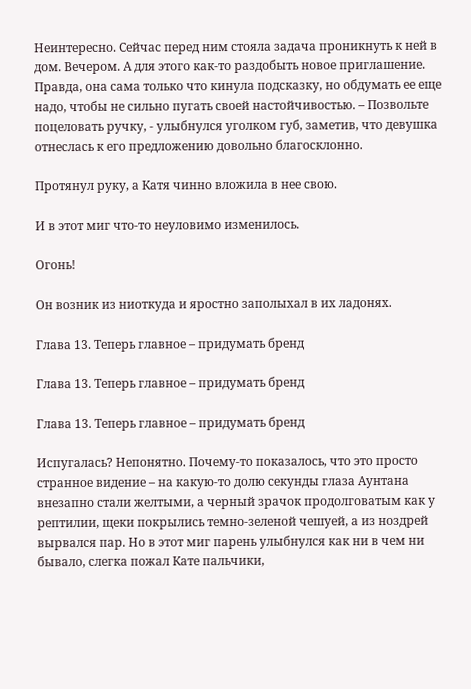Неинтересно. Сейчас перед ним стояла задача проникнуть к ней в дом. Вечером. А для этого как-то раздобыть новое приглашение. Правда, она сама только что кинула подсказку, но обдумать ее еще надо, чтобы не сильно пугать своей настойчивостью. – Позвольте поцеловать ручку, - улыбнулся уголком губ, заметив, что девушка отнеслась к его предложению довольно благосклонно.

Протянул руку, а Катя чинно вложила в нее свою.

И в этот миг что-то неуловимо изменилось.

Огонь!

Он возник из ниоткуда и яростно заполыхал в их ладонях.

Глава 13. Теперь главное – придумать бренд

Глава 13. Теперь главное – придумать бренд

Глава 13. Теперь главное – придумать бренд

Испугалась? Непонятно. Почему-то показалось, что это просто странное видение – на какую-то долю секунды глаза Аунтана внезапно стали желтыми, а черный зрачок продолговатым как у рептилии, щеки покрылись темно-зеленой чешуей, а из ноздрей вырвался пар. Но в этот миг парень улыбнулся как ни в чем ни бывало, слегка пожал Кате пальчики,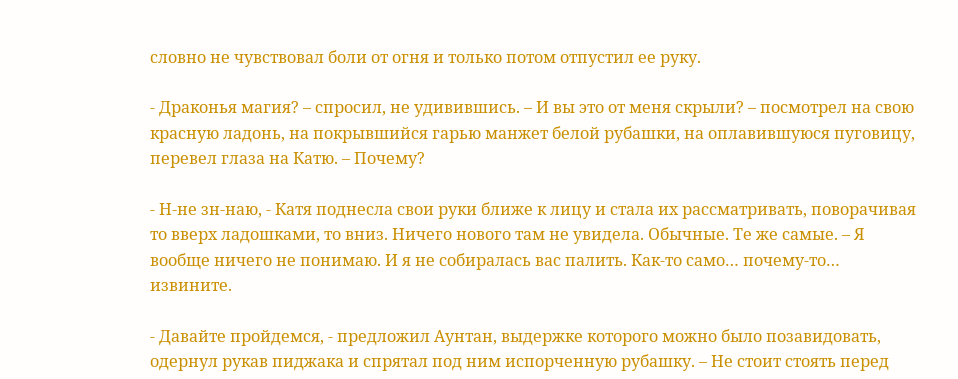словно не чувствовал боли от огня и только потом отпустил ее руку.

- Драконья магия? – спросил, не удивившись. – И вы это от меня скрыли? – посмотрел на свою красную ладонь, на покрывшийся гарью манжет белой рубашки, на оплавившуюся пуговицу, перевел глаза на Катю. – Почему?

- Н-не зн-наю, - Катя поднесла свои руки ближе к лицу и стала их рассматривать, поворачивая то вверх ладошками, то вниз. Ничего нового там не увидела. Обычные. Те же самые. – Я вообще ничего не понимаю. И я не собиралась вас палить. Как-то само… почему-то… извините.

- Давайте пройдемся, - предложил Аунтан, выдержке которого можно было позавидовать, одернул рукав пиджака и спрятал под ним испорченную рубашку. – Не стоит стоять перед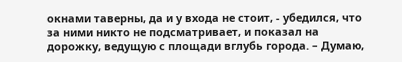окнами таверны, да и у входа не стоит, - убедился, что за ними никто не подсматривает, и показал на дорожку, ведущую с площади вглубь города. – Думаю,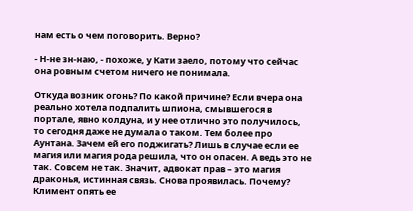нам есть о чем поговорить. Верно?

- Н-не зн-наю, - похоже, у Кати заело, потому что сейчас она ровным счетом ничего не понимала.

Откуда возник огонь? По какой причине? Если вчера она реально хотела подпалить шпиона, смывшегося в портале, явно колдуна, и у нее отлично это получилось, то сегодня даже не думала о таком. Тем более про Аунтана. Зачем ей его поджигать? Лишь в случае если ее магия или магия рода решила, что он опасен. А ведь это не так. Совсем не так. Значит, адвокат прав – это магия драконья, истинная связь. Снова проявилась. Почему? Климент опять ее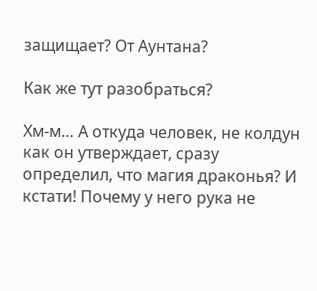защищает? От Аунтана?

Как же тут разобраться?

Хм-м… А откуда человек, не колдун как он утверждает, сразу определил, что магия драконья? И кстати! Почему у него рука не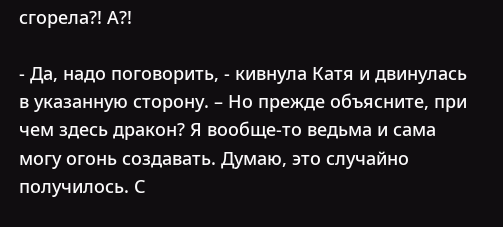сгорела?! А?!

- Да, надо поговорить, - кивнула Катя и двинулась в указанную сторону. – Но прежде объясните, при чем здесь дракон? Я вообще-то ведьма и сама могу огонь создавать. Думаю, это случайно получилось. С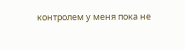контролем у меня пока не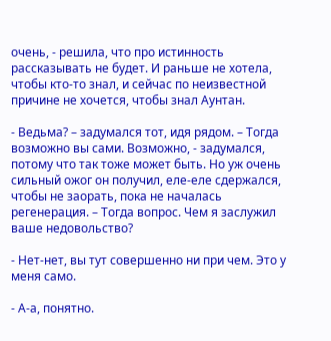очень, - решила, что про истинность рассказывать не будет. И раньше не хотела, чтобы кто-то знал, и сейчас по неизвестной причине не хочется, чтобы знал Аунтан.

- Ведьма? – задумался тот, идя рядом. – Тогда возможно вы сами. Возможно, - задумался, потому что так тоже может быть. Но уж очень сильный ожог он получил, еле-еле сдержался, чтобы не заорать, пока не началась регенерация. – Тогда вопрос. Чем я заслужил ваше недовольство?

- Нет-нет, вы тут совершенно ни при чем. Это у меня само.

- А-а, понятно.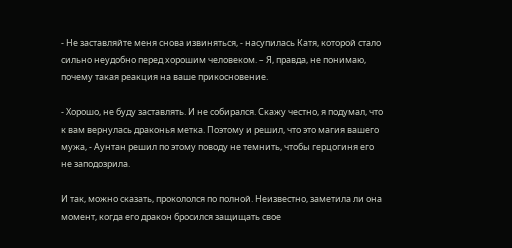- Не заставляйте меня снова извиняться, - насупилась Катя, которой стало сильно неудобно перед хорошим человеком. – Я, правда, не понимаю, почему такая реакция на ваше прикосновение.

- Хорошо, не буду заставлять. И не собирался. Скажу честно, я подумал, что к вам вернулась драконья метка. Поэтому и решил, что это магия вашего мужа, - Аунтан решил по этому поводу не темнить, чтобы герцогиня его не заподозрила.

И так, можно сказать, прокололся по полной. Неизвестно, заметила ли она момент, когда его дракон бросился защищать свое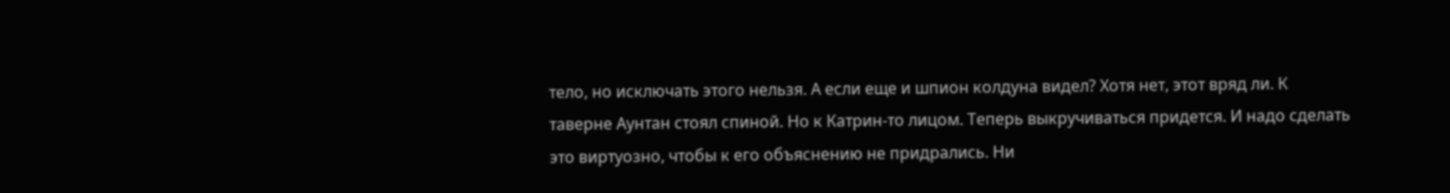тело, но исключать этого нельзя. А если еще и шпион колдуна видел? Хотя нет, этот вряд ли. К таверне Аунтан стоял спиной. Но к Катрин-то лицом. Теперь выкручиваться придется. И надо сделать это виртуозно, чтобы к его объяснению не придрались. Ни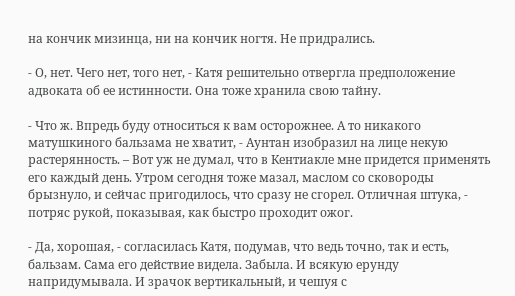на кончик мизинца, ни на кончик ногтя. Не придрались.

- О, нет. Чего нет, того нет, - Катя решительно отвергла предположение адвоката об ее истинности. Она тоже хранила свою тайну.

- Что ж. Впредь буду относиться к вам осторожнее. А то никакого матушкиного бальзама не хватит, - Аунтан изобразил на лице некую растерянность. – Вот уж не думал, что в Кентиакле мне придется применять его каждый день. Утром сегодня тоже мазал, маслом со сковороды брызнуло, и сейчас пригодилось, что сразу не сгорел. Отличная штука, - потряс рукой, показывая, как быстро проходит ожог.

- Да, хорошая, - согласилась Катя, подумав, что ведь точно, так и есть, бальзам. Сама его действие видела. Забыла. И всякую ерунду напридумывала. И зрачок вертикальный, и чешуя с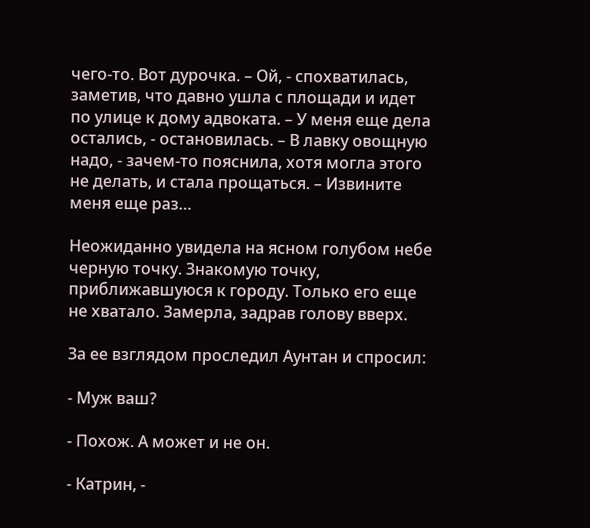чего-то. Вот дурочка. – Ой, - спохватилась, заметив, что давно ушла с площади и идет по улице к дому адвоката. – У меня еще дела остались, - остановилась. – В лавку овощную надо, - зачем-то пояснила, хотя могла этого не делать, и стала прощаться. – Извините меня еще раз…

Неожиданно увидела на ясном голубом небе черную точку. Знакомую точку, приближавшуюся к городу. Только его еще не хватало. Замерла, задрав голову вверх.

За ее взглядом проследил Аунтан и спросил:

- Муж ваш?

- Похож. А может и не он.

- Катрин, -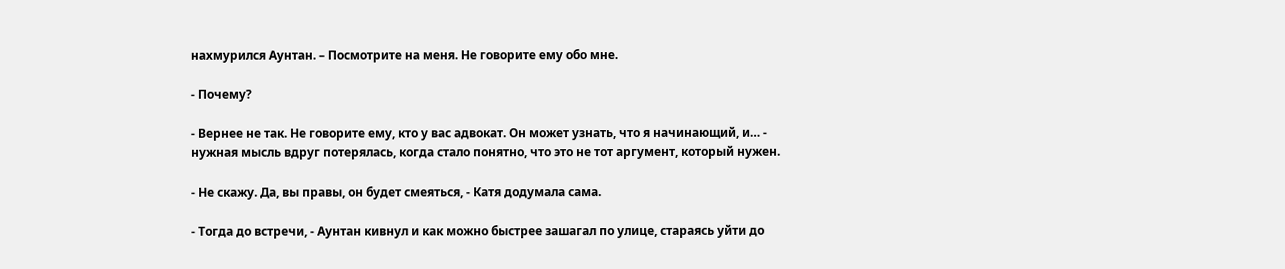нахмурился Аунтан. – Посмотрите на меня. Не говорите ему обо мне.

- Почему?

- Вернее не так. Не говорите ему, кто у вас адвокат. Он может узнать, что я начинающий, и… - нужная мысль вдруг потерялась, когда стало понятно, что это не тот аргумент, который нужен.

- Не скажу. Да, вы правы, он будет смеяться, - Катя додумала сама.

- Тогда до встречи, - Аунтан кивнул и как можно быстрее зашагал по улице, стараясь уйти до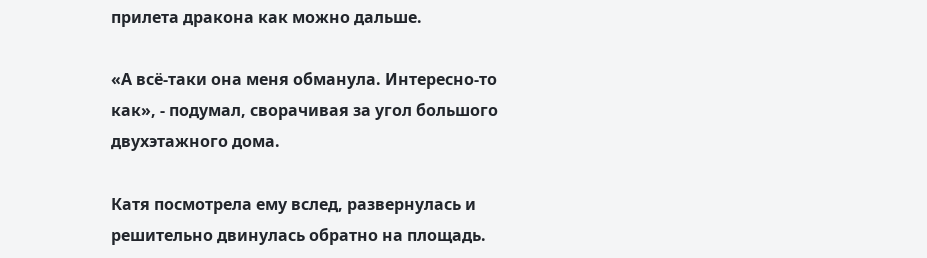прилета дракона как можно дальше.

«А всё-таки она меня обманула. Интересно-то как», - подумал, сворачивая за угол большого двухэтажного дома.

Катя посмотрела ему вслед, развернулась и решительно двинулась обратно на площадь.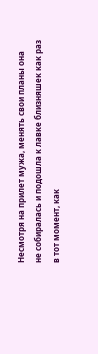Несмотря на прилет мужа, менять свои планы она не собиралась и подошла к лавке близняшек как раз в тот момент, как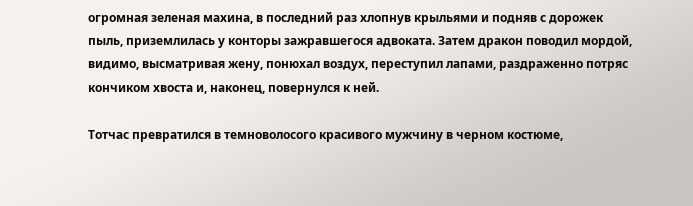огромная зеленая махина, в последний раз хлопнув крыльями и подняв с дорожек пыль, приземлилась у конторы зажравшегося адвоката. Затем дракон поводил мордой, видимо, высматривая жену, понюхал воздух, переступил лапами, раздраженно потряс кончиком хвоста и, наконец, повернулся к ней.

Тотчас превратился в темноволосого красивого мужчину в черном костюме,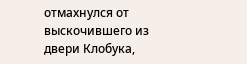отмахнулся от выскочившего из двери Клобука,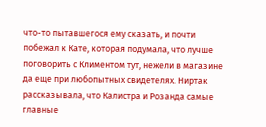что-то пытавшегося ему сказать, и почти побежал к Кате, которая подумала, что лучше поговорить с Климентом тут, нежели в магазине да еще при любопытных свидетелях. Ниртак рассказывала, что Калистра и Розанда самые главные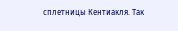сплетницы Кентиакля. Так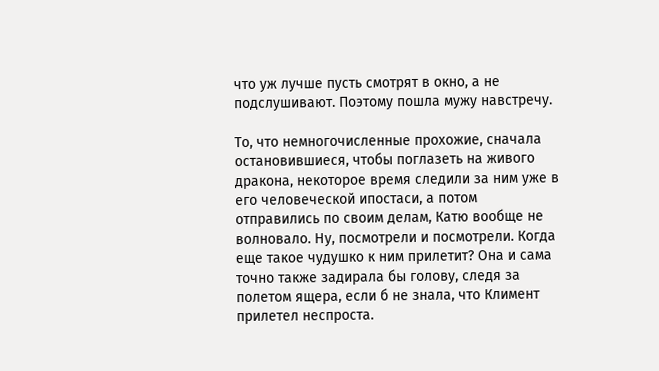что уж лучше пусть смотрят в окно, а не подслушивают. Поэтому пошла мужу навстречу.

То, что немногочисленные прохожие, сначала остановившиеся, чтобы поглазеть на живого дракона, некоторое время следили за ним уже в его человеческой ипостаси, а потом отправились по своим делам, Катю вообще не волновало. Ну, посмотрели и посмотрели. Когда еще такое чудушко к ним прилетит? Она и сама точно также задирала бы голову, следя за полетом ящера, если б не знала, что Климент прилетел неспроста.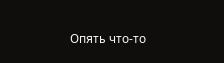Опять что-то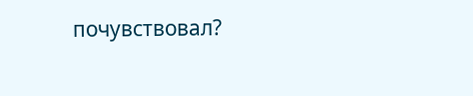почувствовал?